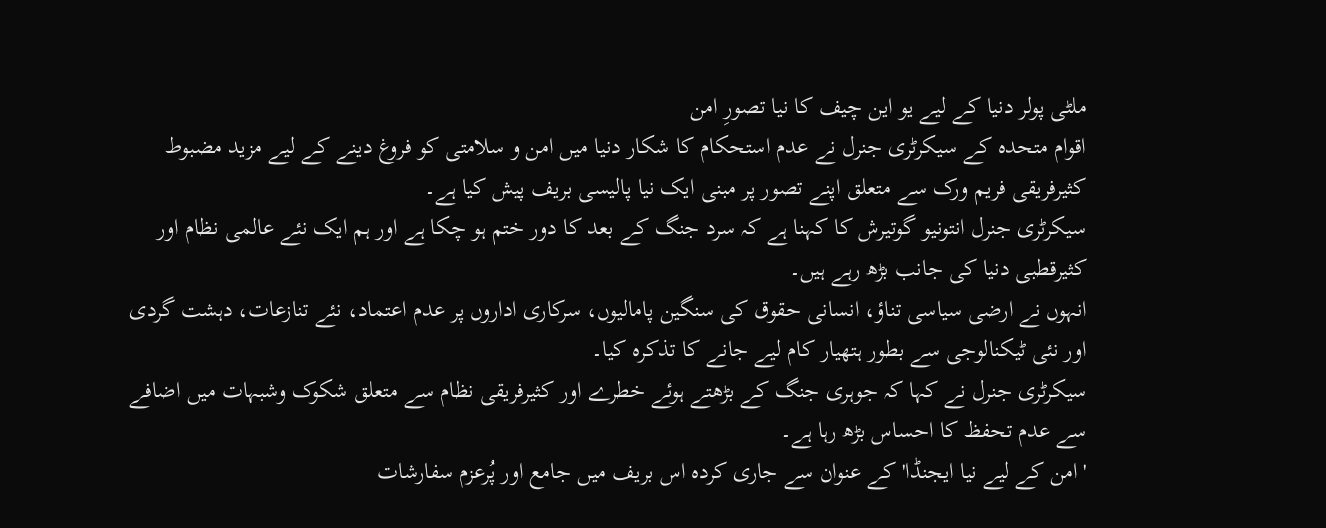ملٹی پولر دنیا کے لیے یو این چیف کا نیا تصورِ امن
اقوام متحدہ کے سیکرٹری جنرل نے عدم استحکام کا شکار دنیا میں امن و سلامتی کو فروغ دینے کے لیے مزید مضبوط کثیرفریقی فریم ورک سے متعلق اپنے تصور پر مبنی ایک نیا پالیسی بریف پیش کیا ہے۔
سیکرٹری جنرل انتونیو گوتیرش کا کہنا ہے کہ سرد جنگ کے بعد کا دور ختم ہو چکا ہے اور ہم ایک نئے عالمی نظام اور کثیرقطبی دنیا کی جانب بڑھ رہے ہیں۔
انہوں نے ارضی سیاسی تناؤ، انسانی حقوق کی سنگین پامالیوں، سرکاری اداروں پر عدم اعتماد، نئے تنازعات، دہشت گردی اور نئی ٹیکنالوجی سے بطور ہتھیار کام لیے جانے کا تذکرہ کیا۔
سیکرٹری جنرل نے کہا کہ جوہری جنگ کے بڑھتے ہوئے خطرے اور کثیرفریقی نظام سے متعلق شکوک وشبہات میں اضافے سے عدم تحفظ کا احساس بڑھ رہا ہے۔
'امن کے لیے نیا ایجنڈا' کے عنوان سے جاری کردہ اس بریف میں جامع اور پُرعزم سفارشات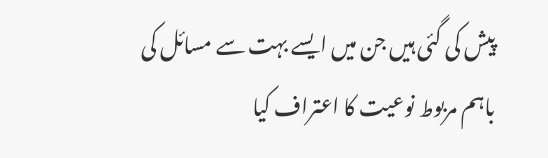پیش کی گئی ہیں جن میں ایسے بہت سے مسائل کی باہم مربوط نوعیت کا اعتراف کیا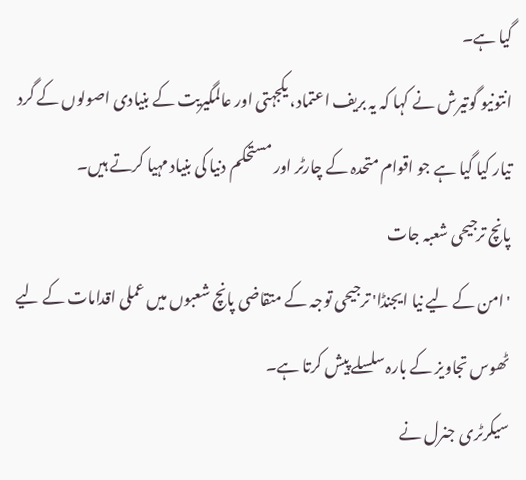گیا ہے۔
انتونیو گوتیرش نے کہا کہ یہ بریف اعتماد، یکجہتی اور عالمگیریت کے بنیادی اصولوں کے گرد تیار کیا گیا ہے جو اقوام متحدہ کے چارٹر اور مستحکم دنیا کی بنیاد مہیا کرتے ہیں۔
پانچ ترجیحی شعبہ جات
'امن کے لیے نیا ایجنڈا' ترجیحی توجہ کے متقاضی پانچ شعبوں میں عملی اقدامات کے لیے ٹھوس تجاویز کے بارہ سلسلے پیش کرتا ہے۔
سیکرٹری جنرل نے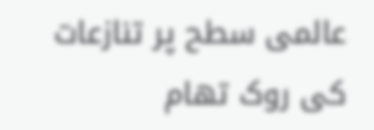عالمی سطح پر تنازعات کی روک تھام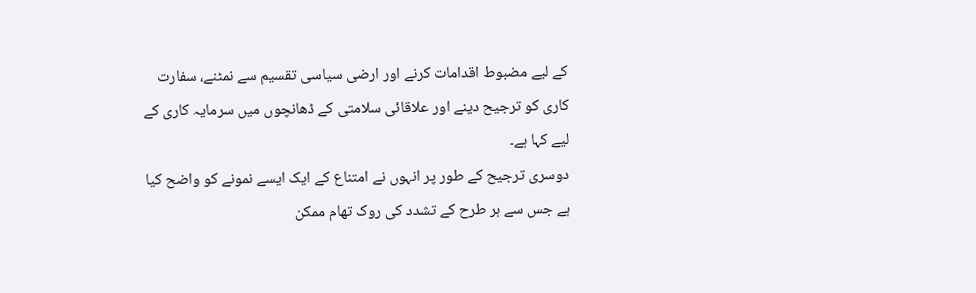کے لیے مضبوط اقدامات کرنے اور ارضی سیاسی تقسیم سے نمٹنے، سفارت کاری کو ترجیح دینے اور علاقائی سلامتی کے ڈھانچوں میں سرمایہ کاری کے لیے کہا ہے۔
دوسری ترجیح کے طور پر انہوں نے امتناع کے ایک ایسے نمونے کو واضح کیا ہے جس سے ہر طرح کے تشدد کی روک تھام ممکن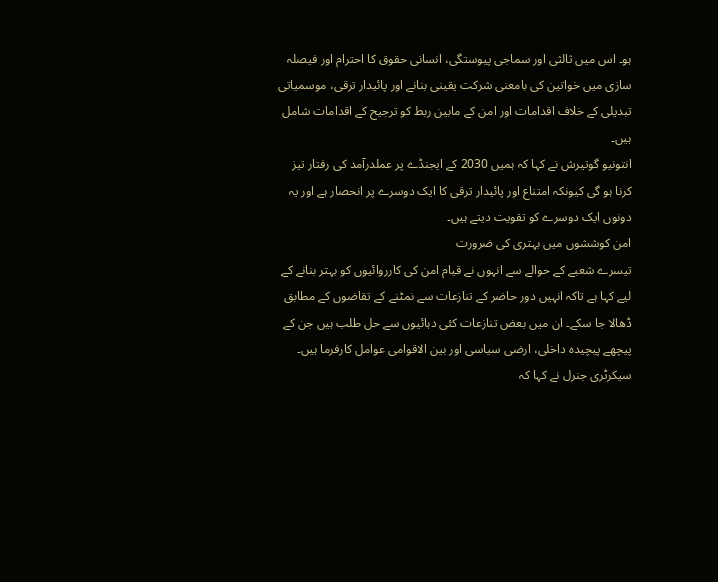ہو۔ اس میں ثالثی اور سماجی پیوستگی، انسانی حقوق کا احترام اور فیصلہ سازی میں خواتین کی بامعنی شرکت یقینی بنانے اور پائیدار ترقی، موسمیاتی تبدیلی کے خلاف اقدامات اور امن کے مابین ربط کو ترجیح کے اقدامات شامل ہیں۔
انتونیو گوتیرش نے کہا کہ ہمیں 2030 کے ایجنڈے پر عملدرآمد کی رفتار تیز کرنا ہو گی کیونکہ امتناع اور پائیدار ترقی کا ایک دوسرے پر انحصار ہے اور یہ دونوں ایک دوسرے کو تقویت دیتے ہیں۔
امن کوششوں میں بہتری کی ضرورت
تیسرے شعبے کے حوالے سے انہوں نے قیام امن کی کارروائیوں کو بہتر بنانے کے لیے کہا ہے تاکہ انہیں دور حاضر کے تنازعات سے نمٹنے کے تقاضوں کے مطابق ڈھالا جا سکے۔ ان میں بعض تنازعات کئی دہائیوں سے حل طلب ہیں جن کے پیچھے پیچیدہ داخلی، ارضی سیاسی اور بین الاقوامی عوامل کارفرما ہیں۔
سیکرٹری جنرل نے کہا کہ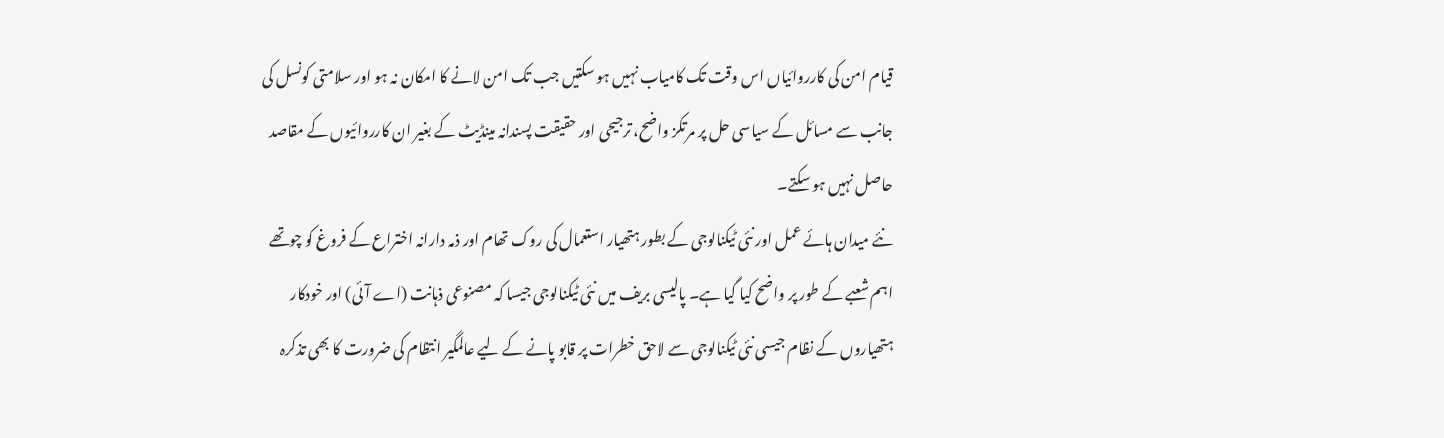قیام امن کی کارروائیاں اس وقت تک کامیاب نہیں ہو سکتیں جب تک امن لانے کا امکان نہ ہو اور سلامتی کونسل کی جانب سے مسائل کے سیاسی حل پر مرتکز واضح، ترجیحی اور حقیقت پسندانہ مینڈیٹ کے بغیر ان کارروائیوں کے مقاصد حاصل نہیں ہو سکتے۔
نئے میدان ہائے عمل اور نئی ٹیکنالوجی کے بطور ہتھیار استعمال کی روک تھام اور ذمہ دارانہ اختراع کے فروغ کو چوتھے اہم شعبے کے طور پر واضح کیا گیا ہے۔ پالیسی بریف میں نئی ٹیکنالوجی جیسا کہ مصنوعی ذہانت (اے آئی) اور خودکار ہتھیاروں کے نظام جیسی نئی ٹیکنالوجی سے لاحق خطرات پر قابو پانے کے لیے عالمگیر انتظام کی ضرورت کا بھی تذکرہ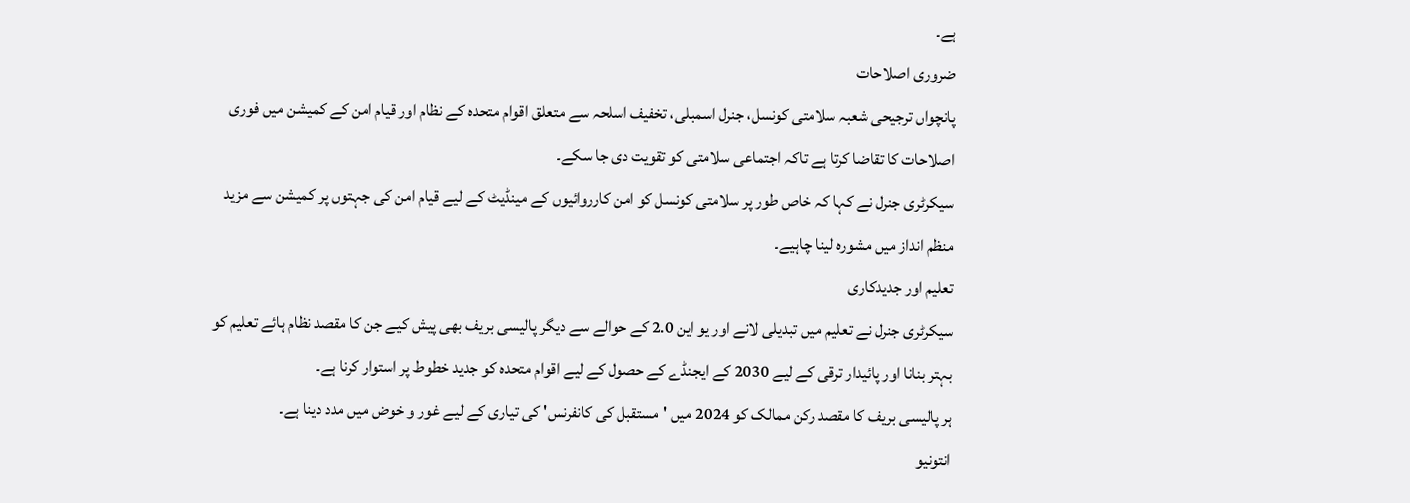ہے۔
ضروری اصلاحات
پانچواں ترجیحی شعبہ سلامتی کونسل، جنرل اسمبلی، تخفیف اسلحہ سے متعلق اقوام متحدہ کے نظام اور قیام امن کے کمیشن میں فوری اصلاحات کا تقاضا کرتا ہے تاکہ اجتماعی سلامتی کو تقویت دی جا سکے۔
سیکرٹری جنرل نے کہا کہ خاص طور پر سلامتی کونسل کو امن کارروائیوں کے مینڈیٹ کے لیے قیام امن کی جہتوں پر کمیشن سے مزید منظم انداز میں مشورہ لینا چاہیے۔
تعلیم اور جدیدکاری
سیکرٹری جنرل نے تعلیم میں تبدیلی لانے اور یو این 2.0 کے حوالے سے دیگر پالیسی بریف بھی پیش کیے جن کا مقصد نظام ہائے تعلیم کو بہتر بنانا اور پائیدار ترقی کے لیے 2030 کے ایجنڈے کے حصول کے لیے اقوام متحدہ کو جدید خطوط پر استوار کرنا ہے۔
ہر پالیسی بریف کا مقصد رکن ممالک کو 2024 میں 'مستقبل کی کانفرنس' کی تیاری کے لیے غور و خوض میں مدد دینا ہے۔
انتونیو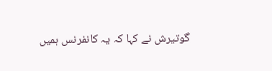گوتیرش نے کہا کہ یہ کانفرنس ہمیں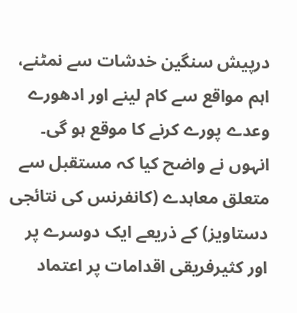درپیش سنگین خدشات سے نمٹنے، اہم مواقع سے کام لینے اور ادھورے وعدے پورے کرنے کا موقع ہو گی۔
انہوں نے واضح کیا کہ مستقبل سے متعلق معاہدے (کانفرنس کی نتائجی دستاویز) کے ذریعے ایک دوسرے پر اور کثیرفریقی اقدامات پر اعتماد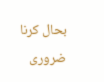بحال کرنا ضروری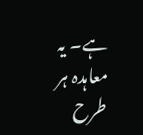ہے۔ یہ معاہدہ ہر طرح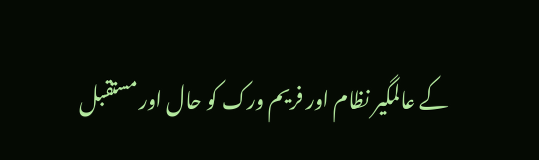کے عالمگیر نظام اور فریم ورک کو حال اور مستقبل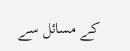کے مسائل سے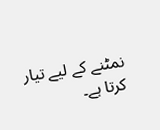نمٹنے کے لیے تیار کرتا ہے۔